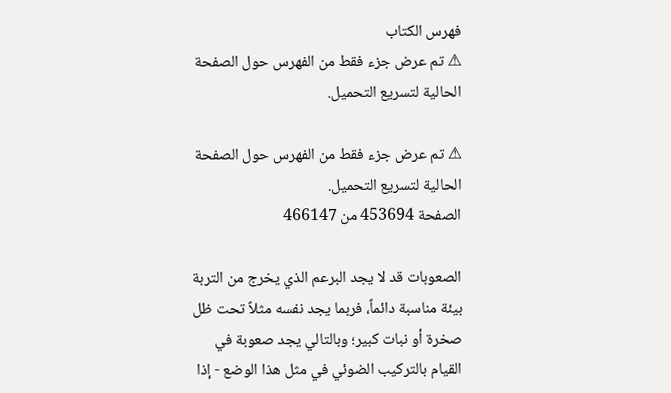فهرس الكتاب
⚠ تم عرض جزء فقط من الفهرس حول الصفحة الحالية لتسريع التحميل.

⚠ تم عرض جزء فقط من الفهرس حول الصفحة الحالية لتسريع التحميل.
الصفحة 453694 من 466147

الصعوبات قد لا يجد البرعم الذي يخرج من التربة بيئة مناسبة دائماً، فربما يجد نفسه مثلاً تحت ظل صخرة أو نبات كبير؛ وبالتالي يجد صعوبة في القيام بالتركيب الضوئي في مثل هذا الوضع - إذا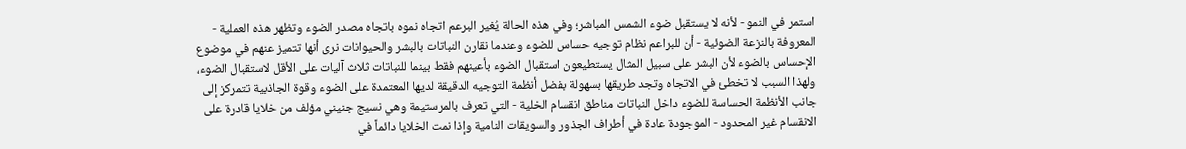استمر في النمو - لأنه لا يستقبل ضوء الشمس المباشر؛ وفي هذه الحالة يُغير البرعم اتجاه نموه باتجاه مصدر الضوء وتظهر هذه العملية - المعروفة بالنزعة الضوئية - أن للبراعم نظام توجيه حساس للضوء وعندما نقارن النباتات بالبشر والحيوانات نرى أنها تتميز عنهم في موضوع الإحساس بالضوء لأن البشر على سبيل المثال يستطيعون استقبال الضوء بأعينهم فقط بينما للنباتات ثلاث آليات على الأقل لاستقبال الضوء، ولهذا السبب لا تخطئ في الاتجاه وتجد طريقها بسهولة بفضل أنظمة التوجيه الدقيقة لديها المعتمدة على الضوء وقوة الجاذبية تتمركز إلى جانب الأنظمة الحساسة للضوء داخل النباتات مناطق انقسام الخلية - التي تعرف بالمرستيمة وهي نسيج جنيني مؤلف من خلايا قادرة على الانقسام غير المحدود - الموجودة عادة في أطراف الجذور والسويقات النامية وإذا نمت الخلايا دائماً في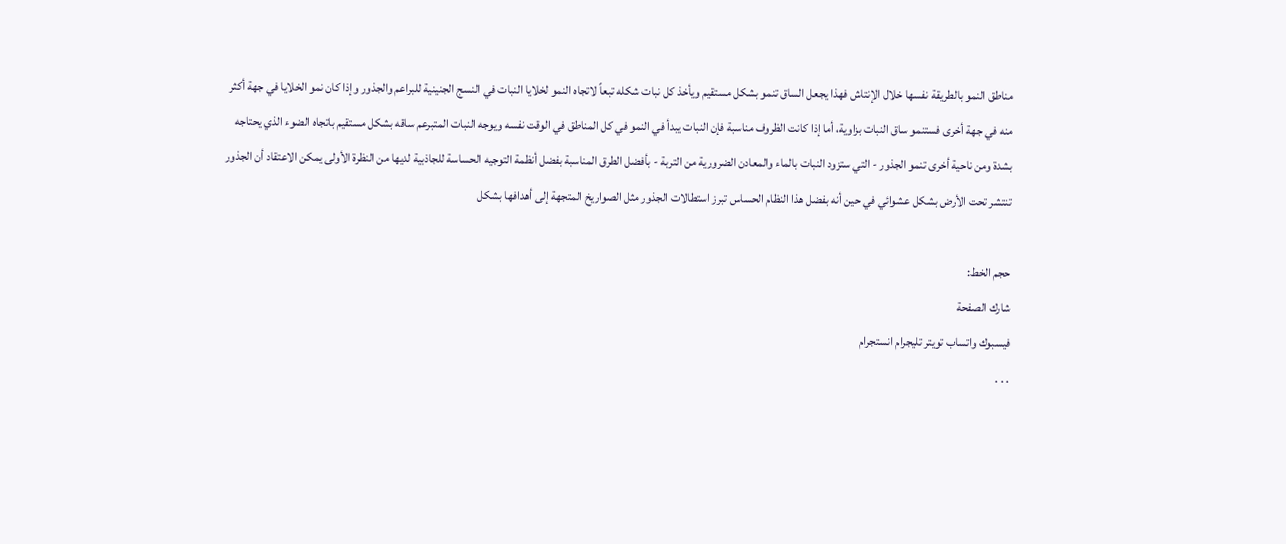مناطق النمو بالطريقة نفسها خلال الإنتاش فهذا يجعل الساق تنمو بشكل مستقيم ويأخذ كل نبات شكله تبعاً لاتجاه النمو لخلايا النبات في النسج الجنينية للبراعم والجذور وإذا كان نمو الخلايا في جهة أكثر منه في جهة أخرى فستنمو ساق النبات بزاوية، أما إذا كانت الظروف مناسبة فإن النبات يبدأ في النمو في كل المناطق في الوقت نفسه ويوجه النبات المتبرعم ساقه بشكل مستقيم باتجاه الضوء الذي يحتاجه بشدة ومن ناحية أخرى تنمو الجذور - التي ستزود النبات بالماء والمعادن الضرورية من التربة - بأفضل الطرق المناسبة بفضل أنظمة التوجيه الحساسة للجاذبية لديها من النظرة الأولى يمكن الاعتقاد أن الجذور تنتشر تحت الأرض بشكل عشوائي في حين أنه بفضل هذا النظام الحساس تبرز استطالات الجذور مثل الصواريخ المتجهة إلى أهدافها بشكل

حجم الخط:
شارك الصفحة
فيسبوك واتساب تويتر تليجرام انستجرام
. . .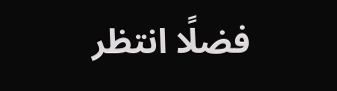فضلًا انتظر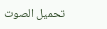تحميل الصوت